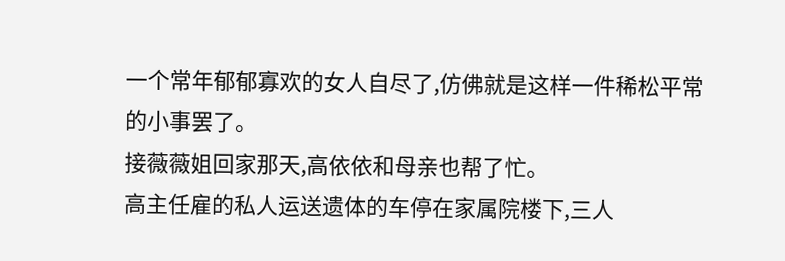一个常年郁郁寡欢的女人自尽了,仿佛就是这样一件稀松平常的小事罢了。
接薇薇姐回家那天,高依依和母亲也帮了忙。
高主任雇的私人运送遗体的车停在家属院楼下,三人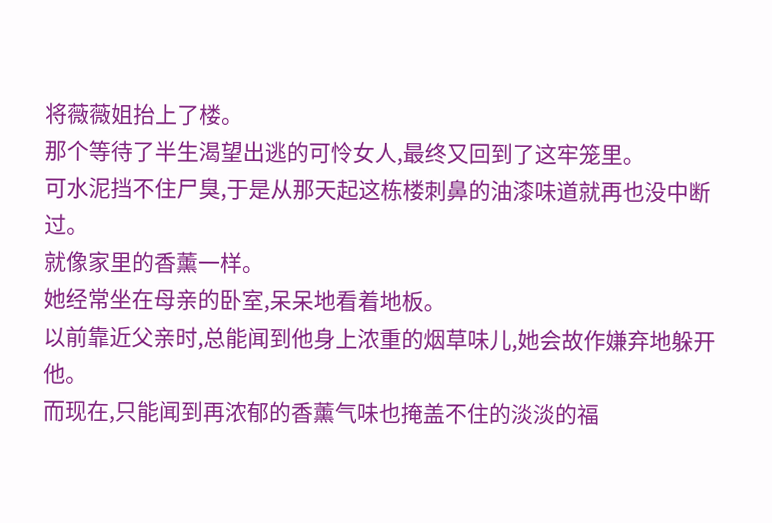将薇薇姐抬上了楼。
那个等待了半生渴望出逃的可怜女人,最终又回到了这牢笼里。
可水泥挡不住尸臭,于是从那天起这栋楼刺鼻的油漆味道就再也没中断过。
就像家里的香薰一样。
她经常坐在母亲的卧室,呆呆地看着地板。
以前靠近父亲时,总能闻到他身上浓重的烟草味儿,她会故作嫌弃地躲开他。
而现在,只能闻到再浓郁的香薰气味也掩盖不住的淡淡的福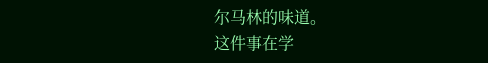尔马林的味道。
这件事在学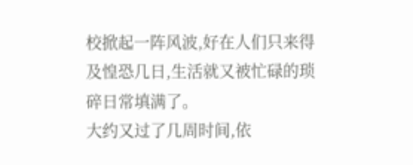校掀起一阵风波,好在人们只来得及惶恐几日,生活就又被忙碌的琐碎日常填满了。
大约又过了几周时间,依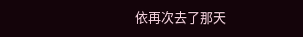依再次去了那天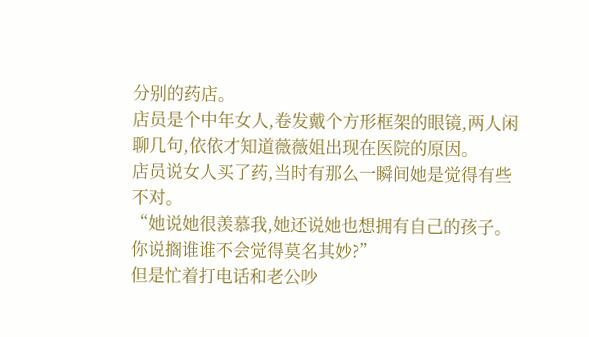分别的药店。
店员是个中年女人,卷发戴个方形框架的眼镜,两人闲聊几句,依依才知道薇薇姐出现在医院的原因。
店员说女人买了药,当时有那么一瞬间她是觉得有些不对。
“她说她很羡慕我,她还说她也想拥有自己的孩子。你说搁谁谁不会觉得莫名其妙?”
但是忙着打电话和老公吵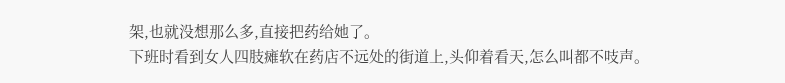架,也就没想那么多,直接把药给她了。
下班时看到女人四肢瘫软在药店不远处的街道上,头仰着看天,怎么叫都不吱声。